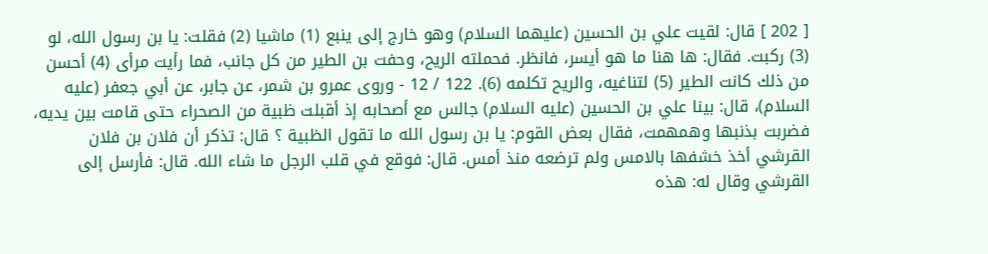[ 202 ] قال: لقيت علي بن الحسين (عليهما السلام) وهو خارج إلى ينبع (1) ماشيا (2) فقلت: يا بن رسول الله، لو (3) ركبت. فقال: ها هنا ما هو أيسر، فانظر. فحملته الريح، وحفت بن الطير من كل جانب، فما رأيت مرأى (4) أحسن من ذلك كانت الطير (5) لتناغيه، والريح تكلمه (6). 122 / 12 - وروى عمرو بن شمر، عن جابر، عن أبي جعفر (عليه السلام)، قال: بينا علي بن الحسين (عليه السلام) جالس مع أصحابه إذ أقبلت ظبية من الصحراء حتى قامت بين يديه، فضربت بذنبها وهمهمت، فقال بعض القوم: يا بن رسول الله ما تقول الظبية ؟ قال: تذكر أن فلان بن فلان القرشي أخذ خشفها بالامس ولم ترضعه منذ أمس. قال: فوقع في قلب الرجل ما شاء الله. قال: فأرسل إلى القرشي وقال له: هذه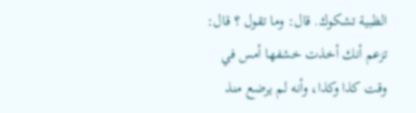الظبية تشكوك. قال: وما تقول ؟ قال: تزعم أنك أخذت خشفها أمس في وقت كذا وكذا، وأنه لم يرضع منذ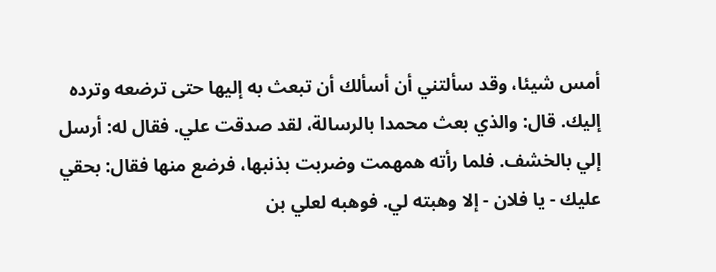أمس شيئا، وقد سألتني أن أسألك أن تبعث به إليها حتى ترضعه وترده إليك. قال: والذي بعث محمدا بالرسالة، لقد صدقت علي. فقال له: أرسل إلي بالخشف. فلما رأته همهمت وضربت بذنبها، فرضع منها فقال: بحقي عليك - يا فلان - إلا وهبته لي. فوهبه لعلي بن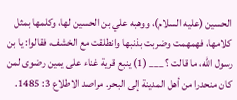الحسين (عليه السلام)، ووهبه علي بن الحسين لها، وكلمها بمثل كلامها، فهمهمت وضربت بذنبها وانطلقت مع الخشف، فقالوا: يا بن رسول الله، ما قالت ؟ ___ (1) ينبع قرية غناء على يمين رضوى لمن كان منحدرا من أهل المدينة إلى البحر. مراصد الاطلاع 3: 1485.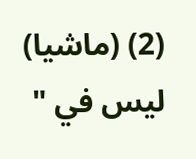(2) (ماشيا) ليس في "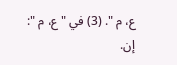ع، م ". (3) في " ع، م ": إن.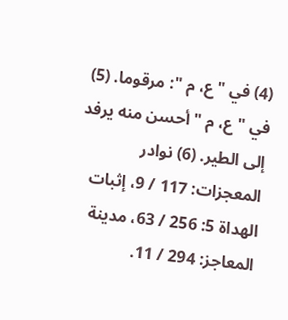(4) في " ع، م ": مرقوما. (5) في " ع، م " أحسن منه يرفد إلى الطير. (6) نوادر المعجزات: 117 / 9، إثبات الهداة 5: 256 / 63، مدينة المعاجز: 294 / 11.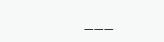___